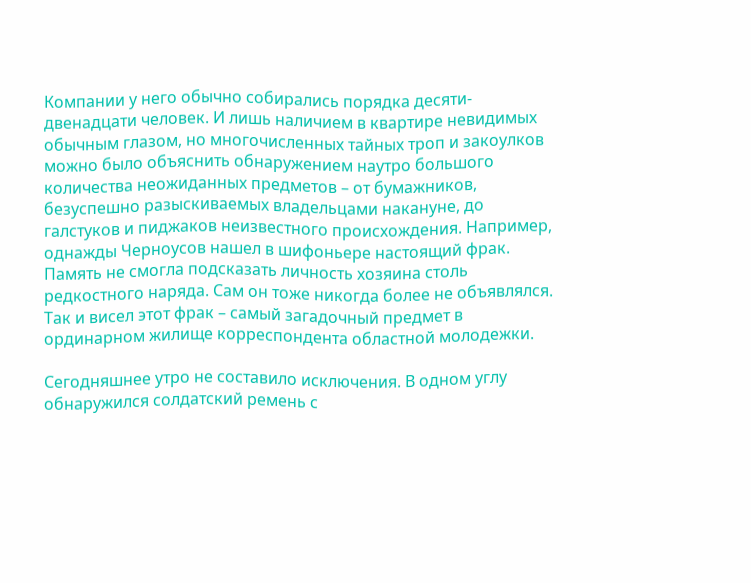Компании у него обычно собирались порядка десяти-двенадцати человек. И лишь наличием в квартире невидимых обычным глазом, но многочисленных тайных троп и закоулков можно было объяснить обнаружением наутро большого количества неожиданных предметов – от бумажников, безуспешно разыскиваемых владельцами накануне, до галстуков и пиджаков неизвестного происхождения. Например, однажды Черноусов нашел в шифоньере настоящий фрак. Память не смогла подсказать личность хозяина столь редкостного наряда. Сам он тоже никогда более не объявлялся. Так и висел этот фрак – самый загадочный предмет в ординарном жилище корреспондента областной молодежки.

Сегодняшнее утро не составило исключения. В одном углу обнаружился солдатский ремень с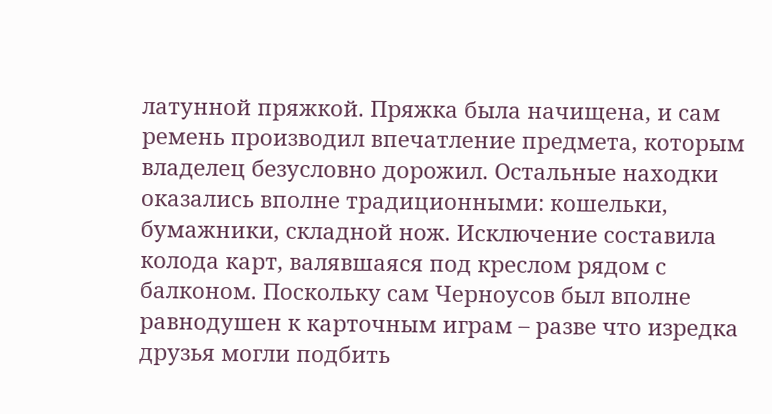латунной пряжкой. Пряжка была начищена, и сам ремень производил впечатление предмета, которым владелец безусловно дорожил. Остальные находки оказались вполне традиционными: кошельки, бумажники, складной нож. Исключение составила колода карт, валявшаяся под креслом рядом с балконом. Поскольку сам Черноусов был вполне равнодушен к карточным играм – разве что изредка друзья могли подбить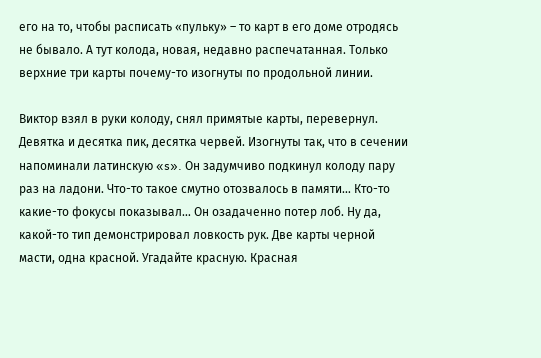его на то, чтобы расписать «пульку» – то карт в его доме отродясь не бывало. А тут колода, новая, недавно распечатанная. Только верхние три карты почему-то изогнуты по продольной линии.

Виктор взял в руки колоду, снял примятые карты, перевернул. Девятка и десятка пик, десятка червей. Изогнуты так, что в сечении напоминали латинскую «s». Он задумчиво подкинул колоду пару раз на ладони. Что-то такое смутно отозвалось в памяти… Кто-то какие-то фокусы показывал… Он озадаченно потер лоб. Ну да, какой-то тип демонстрировал ловкость рук. Две карты черной масти, одна красной. Угадайте красную. Красная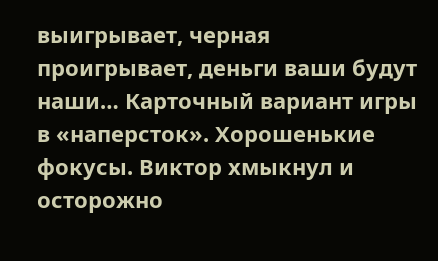выигрывает, черная проигрывает, деньги ваши будут наши… Карточный вариант игры в «наперсток». Хорошенькие фокусы. Виктор хмыкнул и осторожно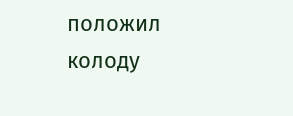положил колоду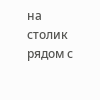на столик рядом с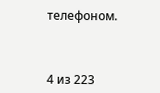телефоном.



4 из 223